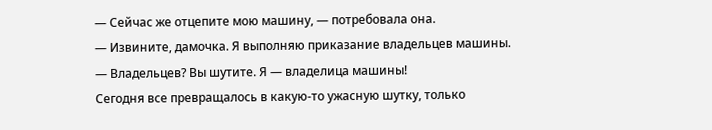— Сейчас же отцепите мою машину, — потребовала она.
— Извините, дамочка. Я выполняю приказание владельцев машины.
— Владельцев? Вы шутите. Я — владелица машины!
Сегодня все превращалось в какую-то ужасную шутку, только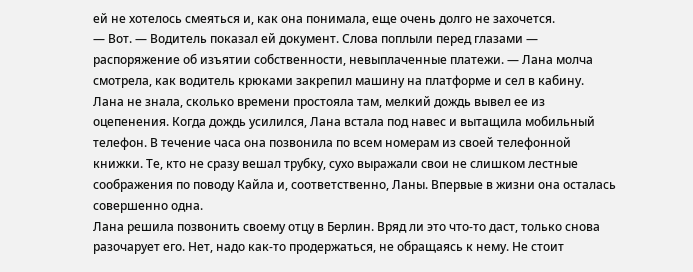ей не хотелось смеяться и, как она понимала, еще очень долго не захочется.
— Вот. — Водитель показал ей документ. Слова поплыли перед глазами — распоряжение об изъятии собственности, невыплаченные платежи. — Лана молча смотрела, как водитель крюками закрепил машину на платформе и сел в кабину.
Лана не знала, сколько времени простояла там, мелкий дождь вывел ее из оцепенения. Когда дождь усилился, Лана встала под навес и вытащила мобильный телефон. В течение часа она позвонила по всем номерам из своей телефонной книжки. Те, кто не сразу вешал трубку, сухо выражали свои не слишком лестные соображения по поводу Кайла и, соответственно, Ланы. Впервые в жизни она осталась совершенно одна.
Лана решила позвонить своему отцу в Берлин. Вряд ли это что-то даст, только снова разочарует его. Нет, надо как-то продержаться, не обращаясь к нему. Не стоит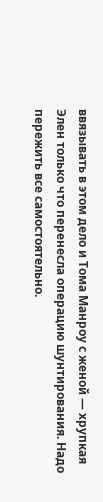ввязывать в этом дело и Тома Манроу с женой — хрупкая Элен только что перенесла операцию шунтирования. Надо пережить все самостоятельно.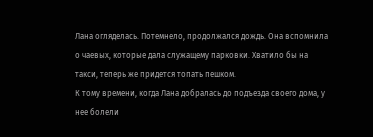Лана огляделась. Потемнело, продолжался дождь. Она вспомнила о чаевых, которые дала служащему парковки. Хватило бы на такси, теперь же придется топать пешком.
К тому времени, когда Лана добралась до подъезда своего дома, у нее болели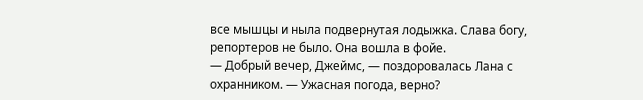все мышцы и ныла подвернутая лодыжка. Слава богу, репортеров не было. Она вошла в фойе.
— Добрый вечер, Джеймс, — поздоровалась Лана с охранником. — Ужасная погода, верно?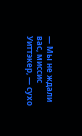— Мы не ждали вас, миссис Уиттэкер, — сухо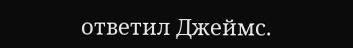ответил Джеймс.